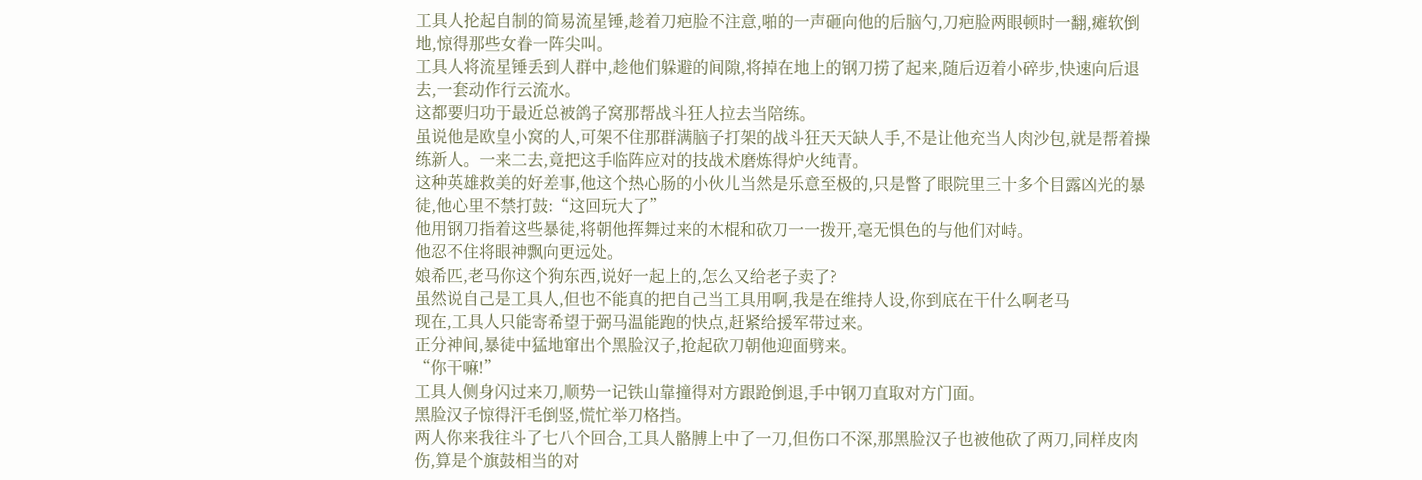工具人抡起自制的简易流星锤,趁着刀疤脸不注意,啪的一声砸向他的后脑勺,刀疤脸两眼顿时一翻,瘫软倒地,惊得那些女眷一阵尖叫。
工具人将流星锤丢到人群中,趁他们躲避的间隙,将掉在地上的钢刀捞了起来,随后迈着小碎步,快速向后退去,一套动作行云流水。
这都要归功于最近总被鸽子窝那帮战斗狂人拉去当陪练。
虽说他是欧皇小窝的人,可架不住那群满脑子打架的战斗狂天天缺人手,不是让他充当人肉沙包,就是帮着操练新人。一来二去,竟把这手临阵应对的技战术磨炼得炉火纯青。
这种英雄救美的好差事,他这个热心肠的小伙儿当然是乐意至极的,只是瞥了眼院里三十多个目露凶光的暴徒,他心里不禁打鼓:“这回玩大了”
他用钢刀指着这些暴徒,将朝他挥舞过来的木棍和砍刀一一拨开,毫无惧色的与他们对峙。
他忍不住将眼神飘向更远处。
娘希匹,老马你这个狗东西,说好一起上的,怎么又给老子卖了?
虽然说自己是工具人,但也不能真的把自己当工具用啊,我是在维持人设,你到底在干什么啊老马
现在,工具人只能寄希望于弼马温能跑的快点,赶紧给援军带过来。
正分神间,暴徒中猛地窜出个黑脸汉子,抢起砍刀朝他迎面劈来。
“你干嘛!”
工具人侧身闪过来刀,顺势一记铁山靠撞得对方跟跄倒退,手中钢刀直取对方门面。
黑脸汉子惊得汗毛倒竖,慌忙举刀格挡。
两人你来我往斗了七八个回合,工具人骼膊上中了一刀,但伤口不深,那黑脸汉子也被他砍了两刀,同样皮肉伤,算是个旗鼓相当的对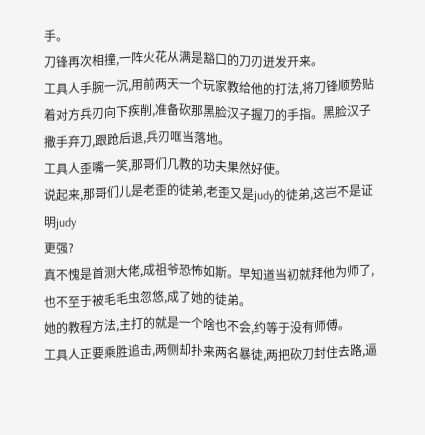手。
刀锋再次相撞,一阵火花从满是豁口的刀刃迸发开来。
工具人手腕一沉,用前两天一个玩家教给他的打法,将刀锋顺势贴着对方兵刃向下疾削,准备砍那黑脸汉子握刀的手指。黑脸汉子撒手弃刀,跟跄后退,兵刃哐当落地。
工具人歪嘴一笑,那哥们几教的功夫果然好使。
说起来,那哥们儿是老歪的徒弟,老歪又是judy的徒弟,这岂不是证明judy
更强?
真不愧是首测大佬,成祖爷恐怖如斯。早知道当初就拜他为师了,也不至于被毛毛虫忽悠,成了她的徒弟。
她的教程方法,主打的就是一个啥也不会,约等于没有师傅。
工具人正要乘胜追击,两侧却扑来两名暴徒,两把砍刀封住去路,逼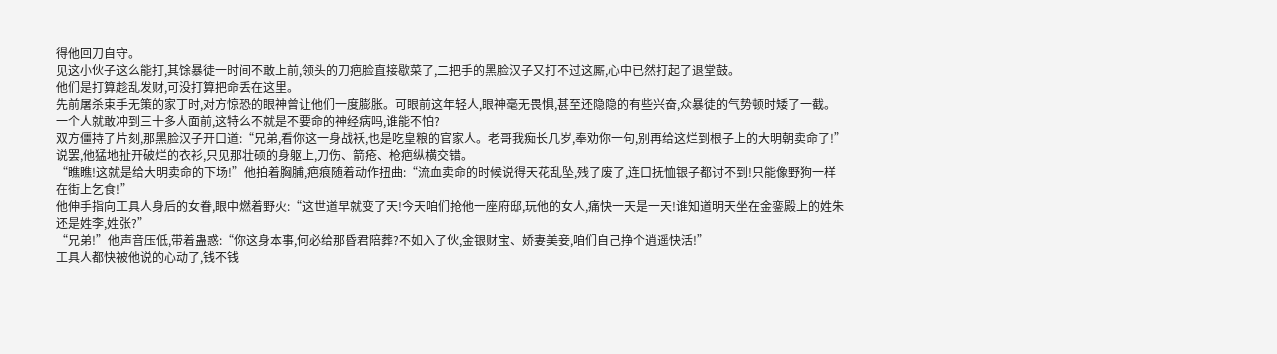得他回刀自守。
见这小伙子这么能打,其馀暴徒一时间不敢上前,领头的刀疤脸直接歇菜了,二把手的黑脸汉子又打不过这厮,心中已然打起了退堂鼓。
他们是打算趁乱发财,可没打算把命丢在这里。
先前屠杀束手无策的家丁时,对方惊恐的眼神曾让他们一度膨胀。可眼前这年轻人,眼神毫无畏惧,甚至还隐隐的有些兴奋,众暴徒的气势顿时矮了一截。
一个人就敢冲到三十多人面前,这特么不就是不要命的神经病吗,谁能不怕?
双方僵持了片刻,那黑脸汉子开口道:“兄弟,看你这一身战袄,也是吃皇粮的官家人。老哥我痴长几岁,奉劝你一句,别再给这烂到根子上的大明朝卖命了!”
说罢,他猛地扯开破烂的衣衫,只见那壮硕的身躯上,刀伤、箭疮、枪疤纵横交错。
“瞧瞧!这就是给大明卖命的下场!”他拍着胸脯,疤痕随着动作扭曲:“流血卖命的时候说得天花乱坠,残了废了,连口抚恤银子都讨不到!只能像野狗一样在街上乞食!”
他伸手指向工具人身后的女眷,眼中燃着野火:“这世道早就变了天!今天咱们抢他一座府邸,玩他的女人,痛快一天是一天!谁知道明天坐在金銮殿上的姓朱还是姓李,姓张?”
“兄弟!”他声音压低,带着蛊惑:“你这身本事,何必给那昏君陪葬?不如入了伙,金银财宝、娇妻美妾,咱们自己挣个逍遥快活!”
工具人都快被他说的心动了,钱不钱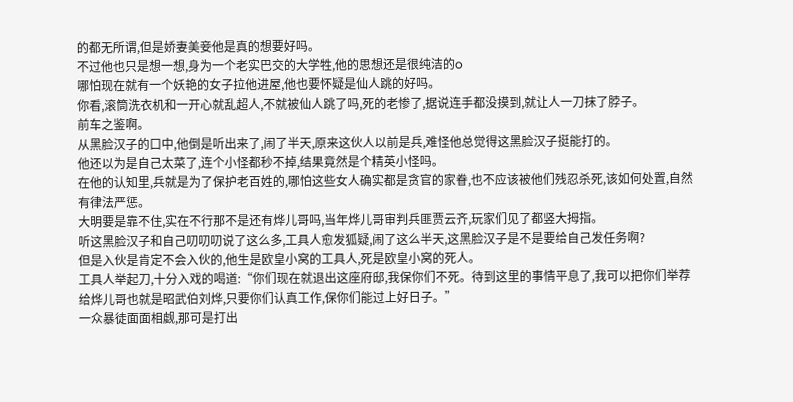的都无所谓,但是娇妻美妾他是真的想要好吗。
不过他也只是想一想,身为一个老实巴交的大学牲,他的思想还是很纯洁的o
哪怕现在就有一个妖艳的女子拉他进屋,他也要怀疑是仙人跳的好吗。
你看,滚筒洗衣机和一开心就乱超人,不就被仙人跳了吗,死的老惨了,据说连手都没摸到,就让人一刀抹了脖子。
前车之鉴啊。
从黑脸汉子的口中,他倒是听出来了,闹了半天,原来这伙人以前是兵,难怪他总觉得这黑脸汉子挺能打的。
他还以为是自己太菜了,连个小怪都秒不掉,结果竟然是个精英小怪吗。
在他的认知里,兵就是为了保护老百姓的,哪怕这些女人确实都是贪官的家眷,也不应该被他们残忍杀死,该如何处置,自然有律法严惩。
大明要是靠不住,实在不行那不是还有烨儿哥吗,当年烨儿哥审判兵匪贾云齐,玩家们见了都竖大拇指。
听这黑脸汉子和自己叨叨叨说了这么多,工具人愈发狐疑,闹了这么半天,这黑脸汉子是不是要给自己发任务啊?
但是入伙是肯定不会入伙的,他生是欧皇小窝的工具人,死是欧皇小窝的死人。
工具人举起刀,十分入戏的喝道:“你们现在就退出这座府邸,我保你们不死。待到这里的事情平息了,我可以把你们举荐给烨儿哥也就是昭武伯刘烨,只要你们认真工作,保你们能过上好日子。”
一众暴徒面面相觑,那可是打出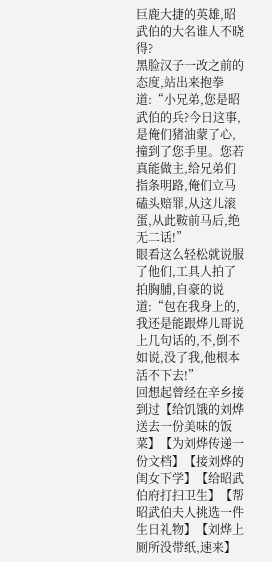巨鹿大捷的英雄,昭武伯的大名谁人不晓得?
黑脸汉子一改之前的态度,站出来抱拳道:“小兄弟,您是昭武伯的兵?今日这事,是俺们猪油蒙了心,撞到了您手里。您若真能做主,给兄弟们指条明路,俺们立马磕头赔罪,从这儿滚蛋,从此鞍前马后,绝无二话!”
眼看这么轻松就说服了他们,工具人拍了拍胸脯,自豪的说道:“包在我身上的,我还是能跟烨儿哥说上几句话的,不,倒不如说,没了我,他根本活不下去!”
回想起曾经在辛乡接到过【给饥饿的刘烨送去一份美味的饭菜】【为刘烨传递一份文档】【接刘烨的闺女下学】【给昭武伯府打扫卫生】【帮昭武伯夫人挑选一件生日礼物】【刘烨上厕所没带纸,速来】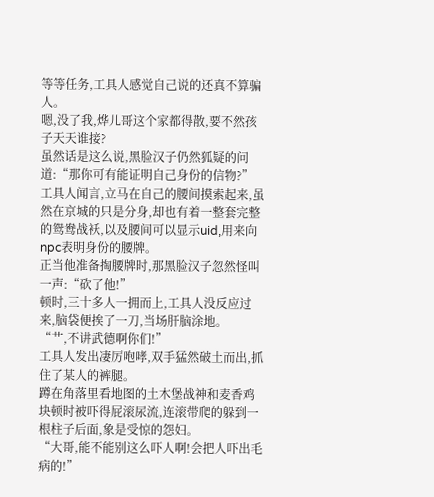等等任务,工具人感觉自己说的还真不算骗人。
嗯,没了我,烨儿哥这个家都得散,要不然孩子天天谁接?
虽然话是这么说,黑脸汉子仍然狐疑的问道:“那你可有能证明自己身份的信物?”
工具人闻言,立马在自己的腰间摸索起来,虽然在京城的只是分身,却也有着一整套完整的鸳鸯战袄,以及腰间可以显示uid,用来向npc表明身份的腰牌。
正当他准备掏腰牌时,那黑脸汉子忽然怪叫一声:“砍了他!”
顿时,三十多人一拥而上,工具人没反应过来,脑袋便挨了一刀,当场肝脑涂地。
“艹,不讲武德啊你们!”
工具人发出凄厉咆哮,双手猛然破土而出,抓住了某人的裤腿。
蹲在角落里看地图的土木堡战神和麦香鸡块顿时被吓得屁滚尿流,连滚带爬的躲到一根柱子后面,象是受惊的怨妇。
“大哥,能不能别这么吓人啊!会把人吓出毛病的!”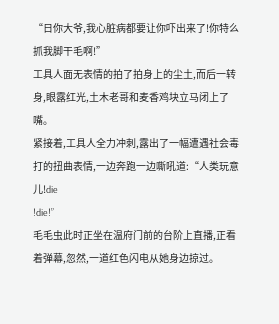“日你大爷,我心脏病都要让你吓出来了!你特么抓我脚干毛啊!”
工具人面无表情的拍了拍身上的尘土,而后一转身,眼露红光,土木老哥和麦香鸡块立马闭上了嘴。
紧接着,工具人全力冲刺,露出了一幅遭遇社会毒打的扭曲表情,一边奔跑一边嘶吼道:“人类玩意儿!die
!die!”
毛毛虫此时正坐在温府门前的台阶上直播,正看着弹幕,忽然,一道红色闪电从她身边掠过。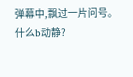弹幕中,飘过一片问号。
什么b动静?